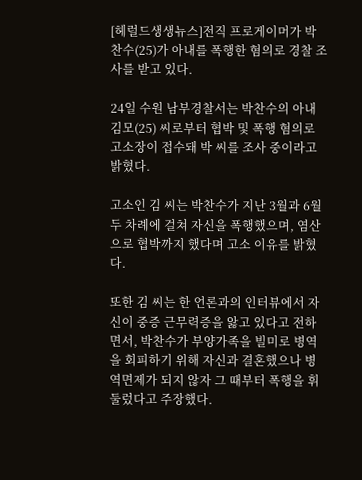[헤럴드생생뉴스]전직 프로게이머가 박찬수(25)가 아내를 폭행한 혐의로 경찰 조사를 받고 있다.

24일 수원 남부경찰서는 박찬수의 아내 김모(25) 씨로부터 협박 및 폭행 혐의로 고소장이 접수돼 박 씨를 조사 중이라고 밝혔다.

고소인 김 씨는 박찬수가 지난 3월과 6월 두 차례에 걸쳐 자신을 폭행했으며, 염산으로 협박까지 했다며 고소 이유를 밝혔다.

또한 김 씨는 한 언론과의 인터뷰에서 자신이 중증 근무력증을 앓고 있다고 전하면서, 박찬수가 부양가족을 빌미로 병역을 회피하기 위해 자신과 결혼했으나 병역면제가 되지 않자 그 때부터 폭행을 휘둘렀다고 주장했다.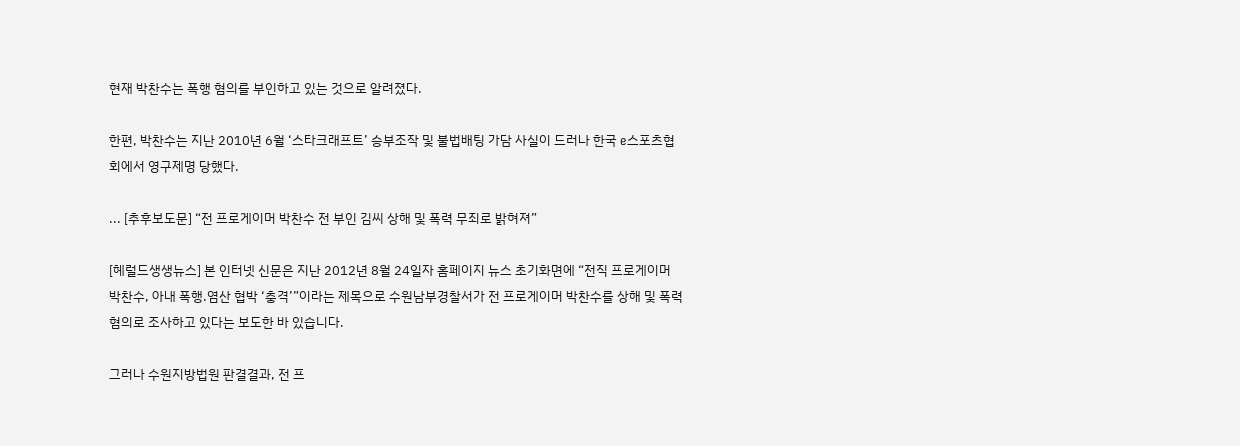현재 박찬수는 폭행 혐의를 부인하고 있는 것으로 알려졌다.

한편, 박찬수는 지난 2010년 6월 ‘스타크래프트’ 승부조작 및 불법배팅 가담 사실이 드러나 한국 e스포츠협회에서 영구제명 당했다.

... [추후보도문] “전 프로게이머 박찬수 전 부인 김씨 상해 및 폭력 무죄로 밝혀져”

[헤럴드생생뉴스] 본 인터넷 신문은 지난 2012년 8월 24일자 홈페이지 뉴스 초기화면에 “전직 프로게이머 박찬수, 아내 폭행.염산 협박 ‘충격’”이라는 제목으로 수원남부경찰서가 전 프로게이머 박찬수를 상해 및 폭력 혐의로 조사하고 있다는 보도한 바 있습니다.

그러나 수원지방법원 판결결과, 전 프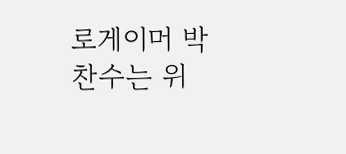로게이머 박찬수는 위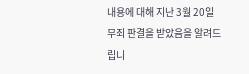내용에 대해 지난 3월 20일 무죄 판결을 받았음을 알려드립니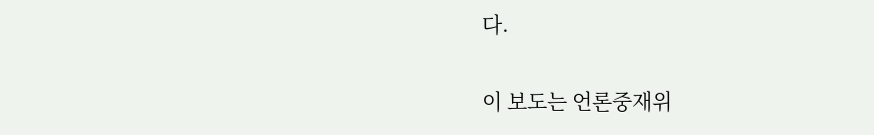다.

이 보도는 언론중재위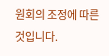원회의 조정에 따른 것입니다.